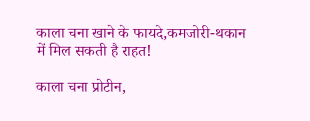काला चना खाने के फायदे,कमजोरी-थकान में मिल सकती है राहत!

काला चना प्रोटीन,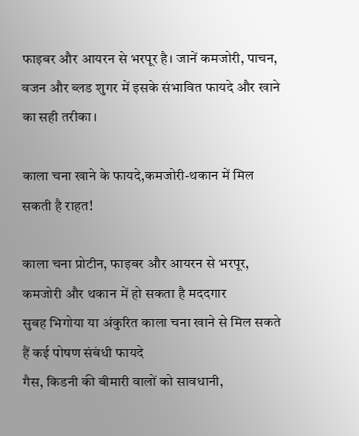फाइबर और आयरन से भरपूर है। जानें कमजोरी, पाचन, वजन और ब्लड शुगर में इसके संभावित फायदे और खाने का सही तरीका।

काला चना खाने के फायदे,कमजोरी-थकान में मिल सकती है राहत!

काला चना प्रोटीन, फाइबर और आयरन से भरपूर, कमजोरी और थकान में हो सकता है मददगार
सुबह भिगोया या अंकुरित काला चना खाने से मिल सकते हैं कई पोषण संबंधी फायदे
गैस, किडनी की बीमारी वालों को सावधानी,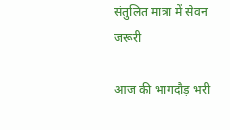संतुलित मात्रा में सेवन जरूरी

आज की भागदौड़ भरी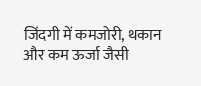जिंदगी में कमजोरी, थकान और कम ऊर्जा जैसी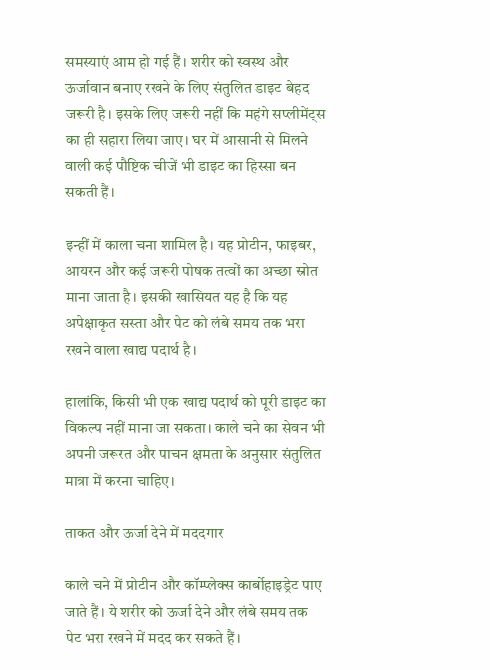समस्याएं आम हो गई हैं। शरीर को स्वस्थ और ऊर्जावान बनाए रखने के लिए संतुलित डाइट बेहद जरूरी है। इसके लिए जरूरी नहीं कि महंगे सप्लीमेंट्स का ही सहारा लिया जाए। घर में आसानी से मिलने वाली कई पौष्टिक चीजें भी डाइट का हिस्सा बन सकती हैं।

इन्हीं में काला चना शामिल है। यह प्रोटीन, फाइबर, आयरन और कई जरूरी पोषक तत्वों का अच्छा स्रोत माना जाता है। इसकी खासियत यह है कि यह अपेक्षाकृत सस्ता और पेट को लंबे समय तक भरा रखने वाला खाद्य पदार्थ है।

हालांकि, किसी भी एक खाद्य पदार्थ को पूरी डाइट का विकल्प नहीं माना जा सकता। काले चने का सेवन भी अपनी जरूरत और पाचन क्षमता के अनुसार संतुलित मात्रा में करना चाहिए।

ताकत और ऊर्जा देने में मददगार

काले चने में प्रोटीन और कॉम्प्लेक्स कार्बोहाइड्रेट पाए जाते हैं। ये शरीर को ऊर्जा देने और लंबे समय तक पेट भरा रखने में मदद कर सकते हैं।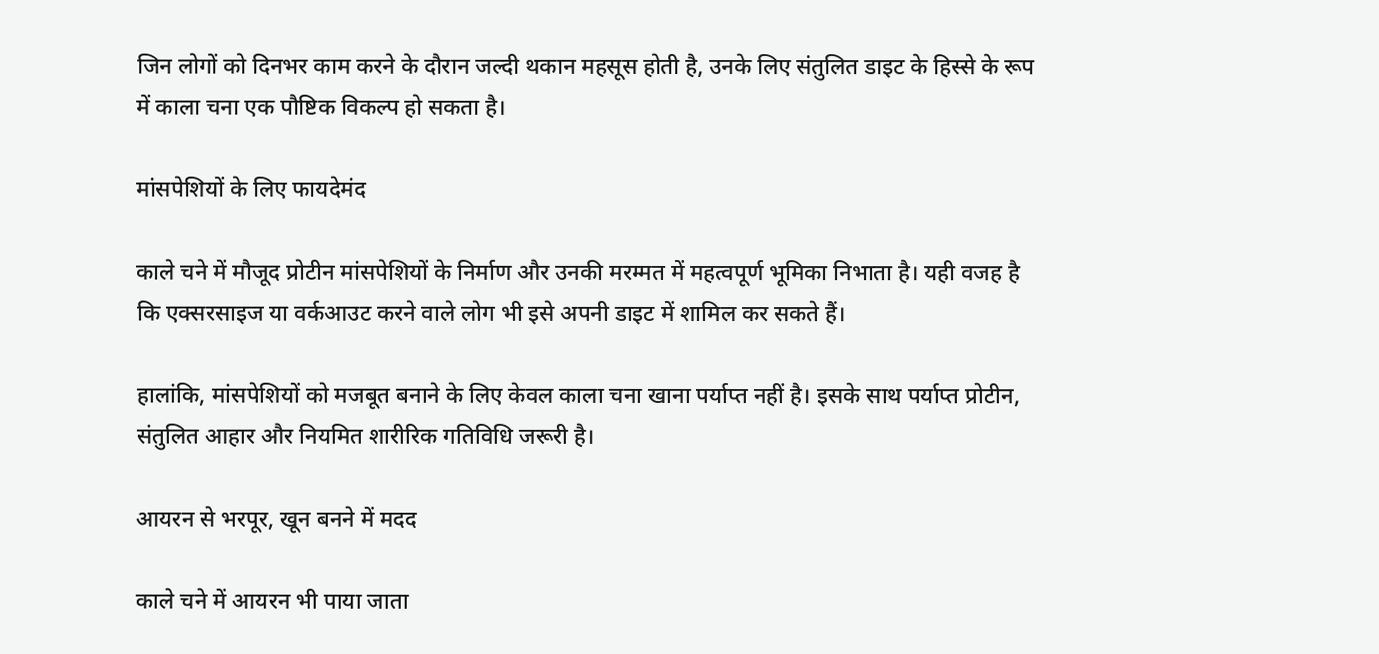जिन लोगों को दिनभर काम करने के दौरान जल्दी थकान महसूस होती है, उनके लिए संतुलित डाइट के हिस्से के रूप में काला चना एक पौष्टिक विकल्प हो सकता है।

मांसपेशियों के लिए फायदेमंद

काले चने में मौजूद प्रोटीन मांसपेशियों के निर्माण और उनकी मरम्मत में महत्वपूर्ण भूमिका निभाता है। यही वजह है कि एक्सरसाइज या वर्कआउट करने वाले लोग भी इसे अपनी डाइट में शामिल कर सकते हैं।

हालांकि, मांसपेशियों को मजबूत बनाने के लिए केवल काला चना खाना पर्याप्त नहीं है। इसके साथ पर्याप्त प्रोटीन, संतुलित आहार और नियमित शारीरिक गतिविधि जरूरी है।

आयरन से भरपूर, खून बनने में मदद

काले चने में आयरन भी पाया जाता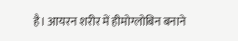है। आयरन शरीर में हीमोग्लोबिन बनाने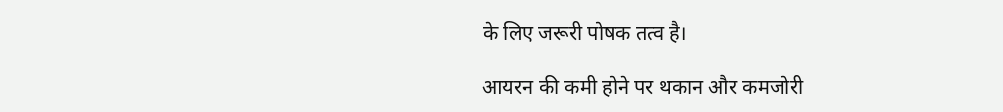के लिए जरूरी पोषक तत्व है।

आयरन की कमी होने पर थकान और कमजोरी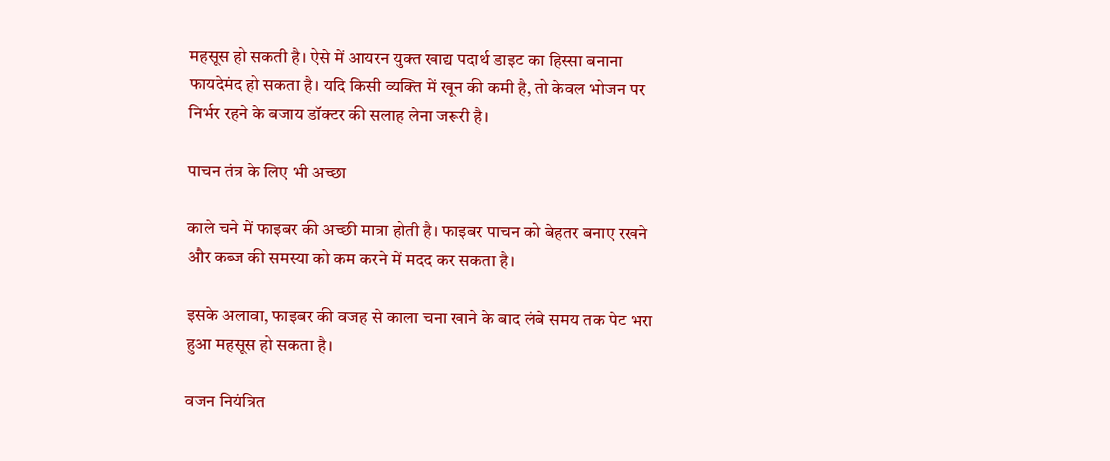महसूस हो सकती है। ऐसे में आयरन युक्त खाद्य पदार्थ डाइट का हिस्सा बनाना फायदेमंद हो सकता है। यदि किसी व्यक्ति में खून की कमी है, तो केवल भोजन पर निर्भर रहने के बजाय डॉक्टर की सलाह लेना जरूरी है।

पाचन तंत्र के लिए भी अच्छा

काले चने में फाइबर की अच्छी मात्रा होती है। फाइबर पाचन को बेहतर बनाए रखने और कब्ज की समस्या को कम करने में मदद कर सकता है।

इसके अलावा, फाइबर की वजह से काला चना खाने के बाद लंबे समय तक पेट भरा हुआ महसूस हो सकता है।

वजन नियंत्रित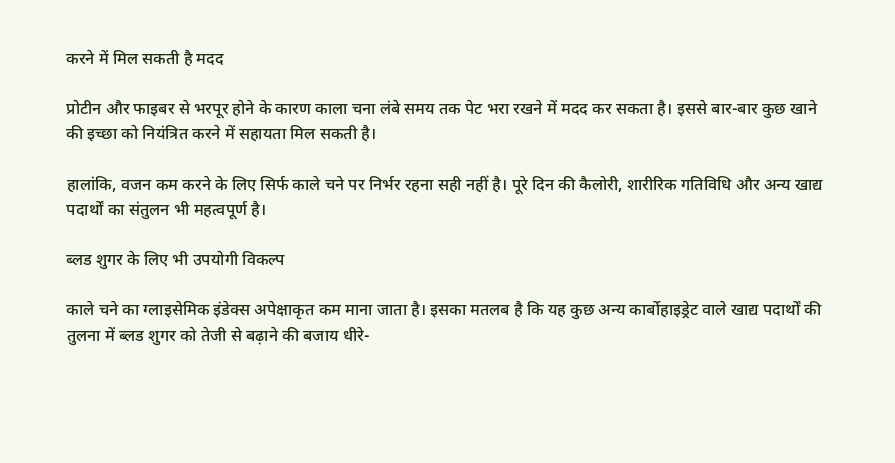करने में मिल सकती है मदद

प्रोटीन और फाइबर से भरपूर होने के कारण काला चना लंबे समय तक पेट भरा रखने में मदद कर सकता है। इससे बार-बार कुछ खाने की इच्छा को नियंत्रित करने में सहायता मिल सकती है।

हालांकि, वजन कम करने के लिए सिर्फ काले चने पर निर्भर रहना सही नहीं है। पूरे दिन की कैलोरी, शारीरिक गतिविधि और अन्य खाद्य पदार्थों का संतुलन भी महत्वपूर्ण है।

ब्लड शुगर के लिए भी उपयोगी विकल्प

काले चने का ग्लाइसेमिक इंडेक्स अपेक्षाकृत कम माना जाता है। इसका मतलब है कि यह कुछ अन्य कार्बोहाइड्रेट वाले खाद्य पदार्थों की तुलना में ब्लड शुगर को तेजी से बढ़ाने की बजाय धीरे-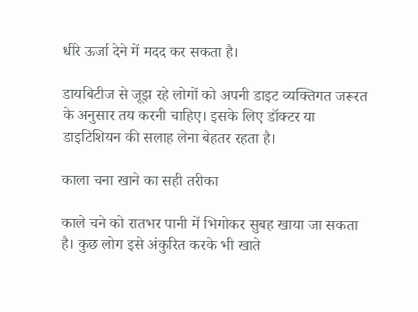धीरे ऊर्जा देने में मदद कर सकता है।

डायबिटीज से जूझ रहे लोगों को अपनी डाइट व्यक्तिगत जरूरत के अनुसार तय करनी चाहिए। इसके लिए डॉक्टर या डाइटिशियन की सलाह लेना बेहतर रहता है।

काला चना खाने का सही तरीका

काले चने को रातभर पानी में भिगोकर सुबह खाया जा सकता है। कुछ लोग इसे अंकुरित करके भी खाते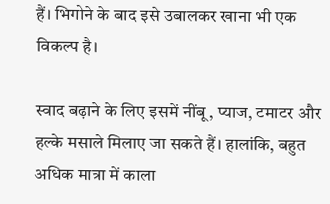हैं। भिगोने के बाद इसे उबालकर खाना भी एक विकल्प है।

स्वाद बढ़ाने के लिए इसमें नींबू, प्याज, टमाटर और हल्के मसाले मिलाए जा सकते हैं। हालांकि, बहुत अधिक मात्रा में काला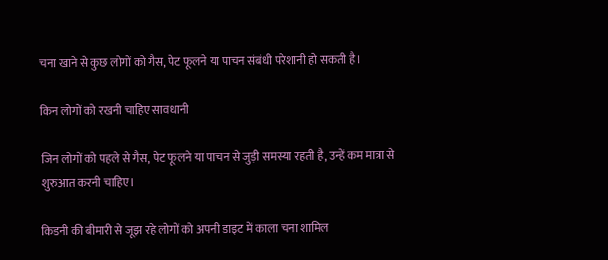चना खाने से कुछ लोगों को गैस, पेट फूलने या पाचन संबंधी परेशानी हो सकती है।

किन लोगों को रखनी चाहिए सावधानी

जिन लोगों को पहले से गैस, पेट फूलने या पाचन से जुड़ी समस्या रहती है, उन्हें कम मात्रा से शुरुआत करनी चाहिए।

किडनी की बीमारी से जूझ रहे लोगों को अपनी डाइट में काला चना शामिल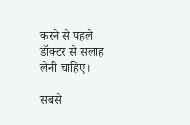करने से पहले डॉक्टर से सलाह लेनी चाहिए।

सबसे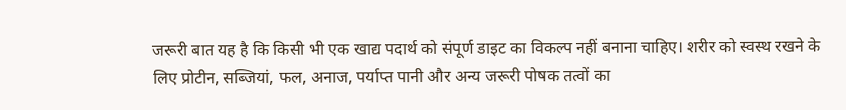जरूरी बात यह है कि किसी भी एक खाद्य पदार्थ को संपूर्ण डाइट का विकल्प नहीं बनाना चाहिए। शरीर को स्वस्थ रखने के लिए प्रोटीन, सब्जियां, फल, अनाज, पर्याप्त पानी और अन्य जरूरी पोषक तत्वों का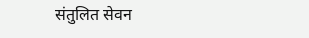संतुलित सेवन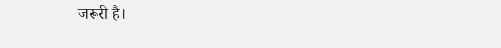जरूरी है।